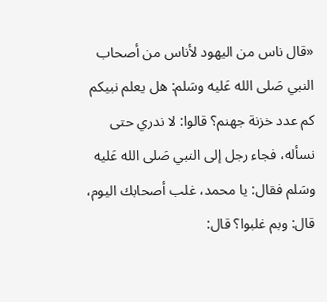«قال ناس من اليهود لأناس من أصحاب النبي صَلى الله عَليه وسَلم: هل يعلم نبيكم كم عدد خزنة جهنم؟ قالوا: لا ندري حتى نسأله، فجاء رجل إلى النبي صَلى الله عَليه وسَلم فقال: يا محمد، غلب أصحابك اليوم، قال: وبم غلبوا؟ قال: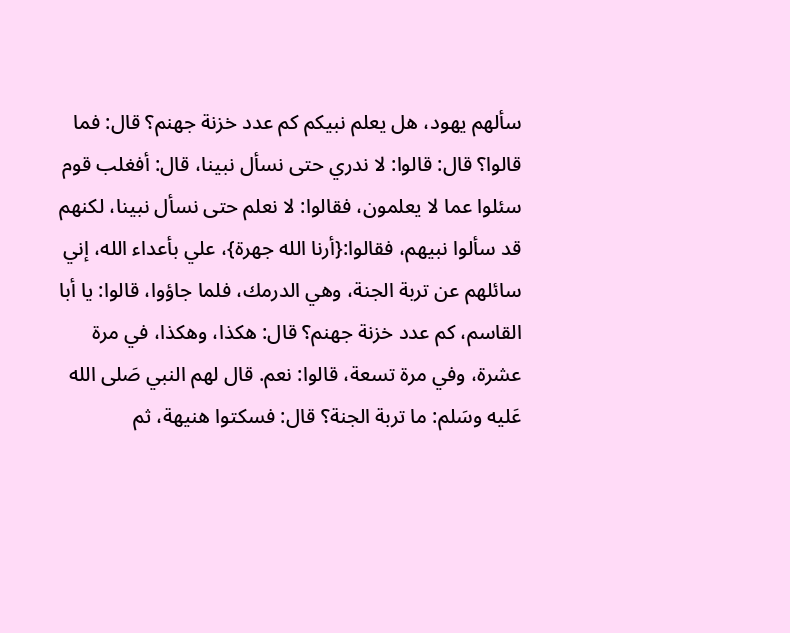سألهم يهود، هل يعلم نبيكم كم عدد خزنة جهنم؟ قال: فما قالوا؟ قال: قالوا: لا ندري حتى نسأل نبينا، قال: أفغلب قوم سئلوا عما لا يعلمون، فقالوا: لا نعلم حتى نسأل نبينا، لكنهم قد سألوا نبيهم، فقالوا:{أرنا الله جهرة}، علي بأعداء الله، إني سائلهم عن تربة الجنة، وهي الدرمك، فلما جاؤوا، قالوا: يا أبا القاسم، كم عدد خزنة جهنم؟ قال: هكذا، وهكذا، في مرة عشرة، وفي مرة تسعة، قالوا: نعم. قال لهم النبي صَلى الله عَليه وسَلم: ما تربة الجنة؟ قال: فسكتوا هنيهة، ثم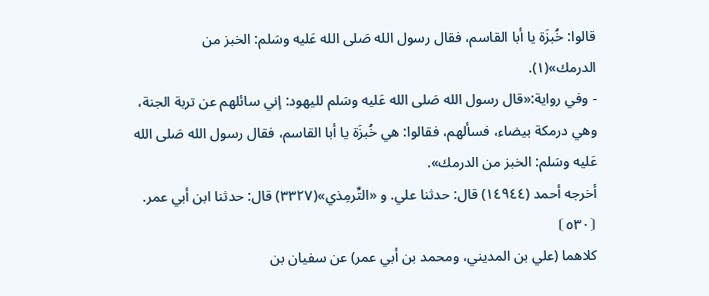قالوا: خُبزَة يا أبا القاسم، فقال رسول الله صَلى الله عَليه وسَلم: الخبز من الدرمك»(١).
- وفي رواية:«قال رسول الله صَلى الله عَليه وسَلم لليهود: إني سائلهم عن تربة الجنة، وهي درمكة بيضاء، فسألهم، فقالوا: هي خُبزَة يا أبا القاسم، فقال رسول الله صَلى الله عَليه وسَلم: الخبز من الدرمك».
أخرجه أحمد (١٤٩٤٤) قال: حدثنا علي. و «التِّرمِذي»(٣٣٢٧) قال: حدثنا ابن أبي عمر.
⦗٥٣٠⦘
كلاهما (علي بن المديني، ومحمد بن أبي عمر) عن سفيان بن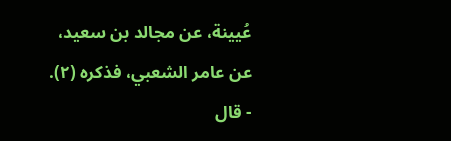عُيينة، عن مجالد بن سعيد، عن عامر الشعبي، فذكره (٢).
- قال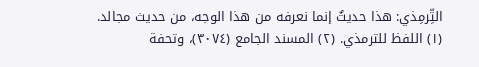التِّرمِذي: هذا حديثٌ إنما نعرفه من هذا الوجه، من حديث مجالد.
(١) اللفظ للترمذي. (٢) المسند الجامع (٣٠٧٤)، وتحفة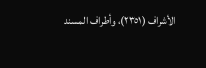الأشراف (٢٣٥١)، وأطراف المسند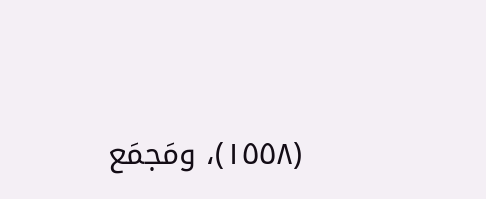(١٥٥٨)، ومَجمَع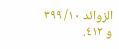الزوائد ١٠/ ٣٩٩ و ٤١٢.